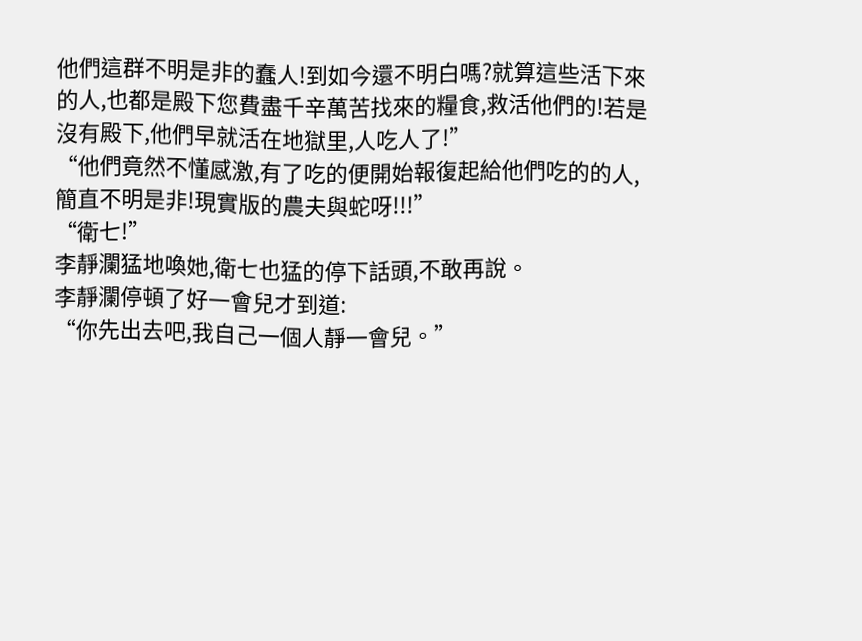他們這群不明是非的蠢人!到如今還不明白嗎?就算這些活下來的人,也都是殿下您費盡千辛萬苦找來的糧食,救活他們的!若是沒有殿下,他們早就活在地獄里,人吃人了!”
“他們竟然不懂感激,有了吃的便開始報復起給他們吃的的人,簡直不明是非!現實版的農夫與蛇呀!!!”
“衛七!”
李靜瀾猛地喚她,衛七也猛的停下話頭,不敢再說。
李靜瀾停頓了好一會兒才到道:
“你先出去吧,我自己一個人靜一會兒。”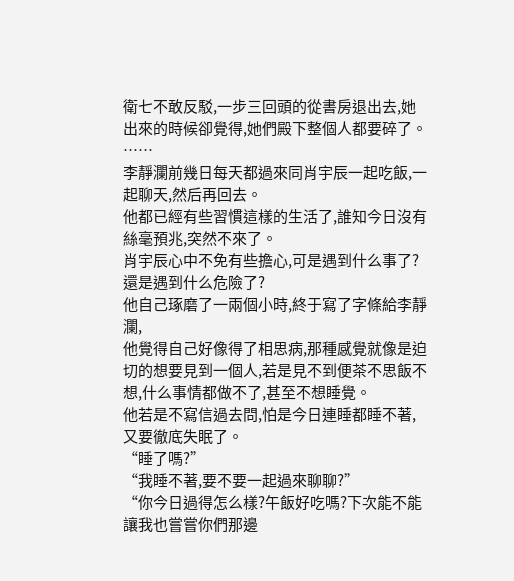衛七不敢反駁,一步三回頭的從書房退出去,她出來的時候卻覺得,她們殿下整個人都要碎了。
……
李靜瀾前幾日每天都過來同肖宇辰一起吃飯,一起聊天,然后再回去。
他都已經有些習慣這樣的生活了,誰知今日沒有絲毫預兆,突然不來了。
肖宇辰心中不免有些擔心,可是遇到什么事了?
還是遇到什么危險了?
他自己琢磨了一兩個小時,終于寫了字條給李靜瀾,
他覺得自己好像得了相思病,那種感覺就像是迫切的想要見到一個人,若是見不到便茶不思飯不想,什么事情都做不了,甚至不想睡覺。
他若是不寫信過去問,怕是今日連睡都睡不著,又要徹底失眠了。
“睡了嗎?”
“我睡不著,要不要一起過來聊聊?”
“你今日過得怎么樣?午飯好吃嗎?下次能不能讓我也嘗嘗你們那邊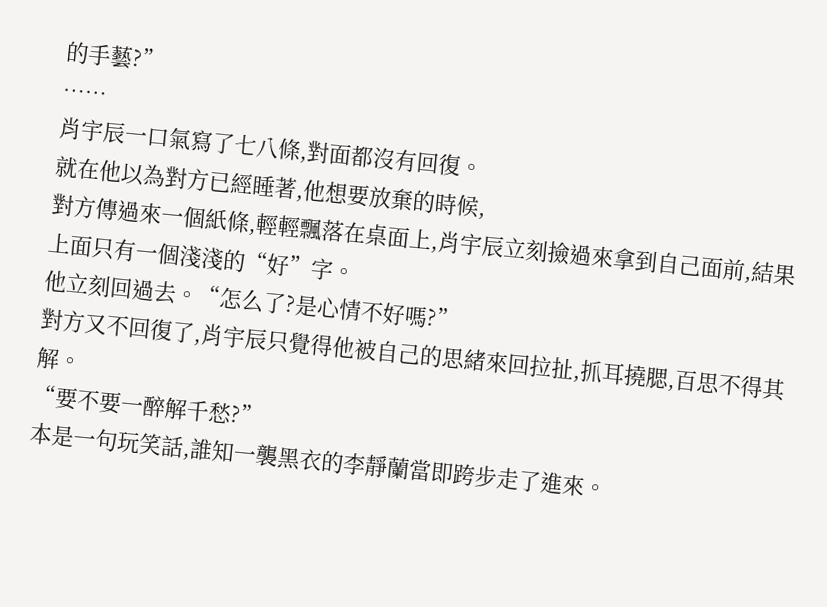的手藝?”
……
肖宇辰一口氣寫了七八條,對面都沒有回復。
就在他以為對方已經睡著,他想要放棄的時候,
對方傳過來一個紙條,輕輕飄落在桌面上,肖宇辰立刻撿過來拿到自己面前,結果上面只有一個淺淺的“好”字。
他立刻回過去。“怎么了?是心情不好嗎?”
對方又不回復了,肖宇辰只覺得他被自己的思緒來回拉扯,抓耳撓腮,百思不得其解。
“要不要一醉解千愁?”
本是一句玩笑話,誰知一襲黑衣的李靜蘭當即跨步走了進來。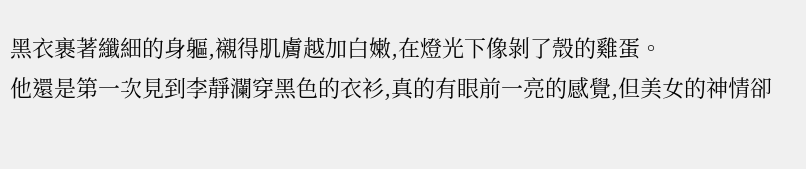黑衣裹著纖細的身軀,襯得肌膚越加白嫩,在燈光下像剝了殼的雞蛋。
他還是第一次見到李靜瀾穿黑色的衣衫,真的有眼前一亮的感覺,但美女的神情卻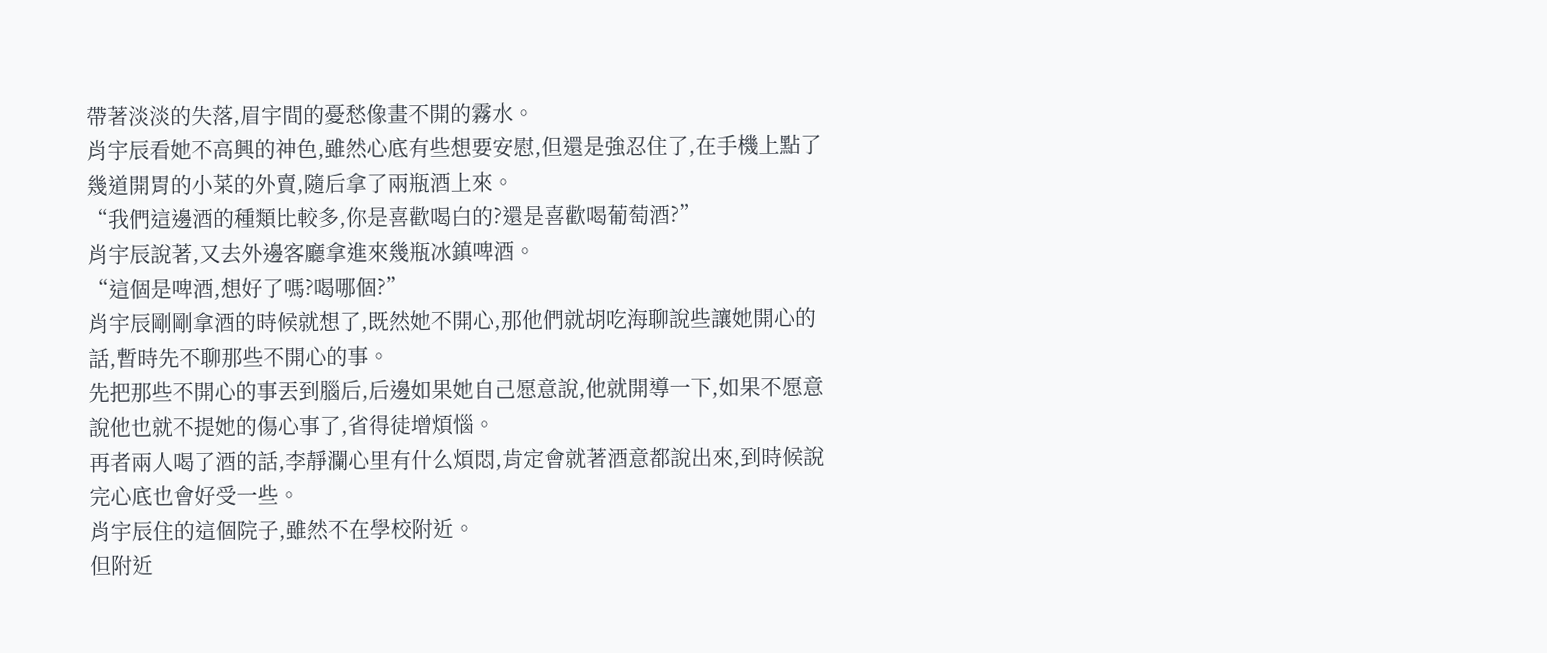帶著淡淡的失落,眉宇間的憂愁像畫不開的霧水。
肖宇辰看她不高興的神色,雖然心底有些想要安慰,但還是強忍住了,在手機上點了幾道開胃的小菜的外賣,隨后拿了兩瓶酒上來。
“我們這邊酒的種類比較多,你是喜歡喝白的?還是喜歡喝葡萄酒?”
肖宇辰說著,又去外邊客廳拿進來幾瓶冰鎮啤酒。
“這個是啤酒,想好了嗎?喝哪個?”
肖宇辰剛剛拿酒的時候就想了,既然她不開心,那他們就胡吃海聊說些讓她開心的話,暫時先不聊那些不開心的事。
先把那些不開心的事丟到腦后,后邊如果她自己愿意說,他就開導一下,如果不愿意說他也就不提她的傷心事了,省得徒增煩惱。
再者兩人喝了酒的話,李靜瀾心里有什么煩悶,肯定會就著酒意都說出來,到時候說完心底也會好受一些。
肖宇辰住的這個院子,雖然不在學校附近。
但附近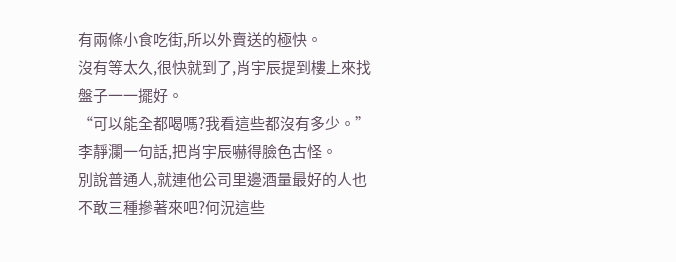有兩條小食吃街,所以外賣送的極快。
沒有等太久,很快就到了,肖宇辰提到樓上來找盤子一一擺好。
“可以能全都喝嗎?我看這些都沒有多少。”
李靜瀾一句話,把肖宇辰嚇得臉色古怪。
別說普通人,就連他公司里邊酒量最好的人也不敢三種摻著來吧?何況這些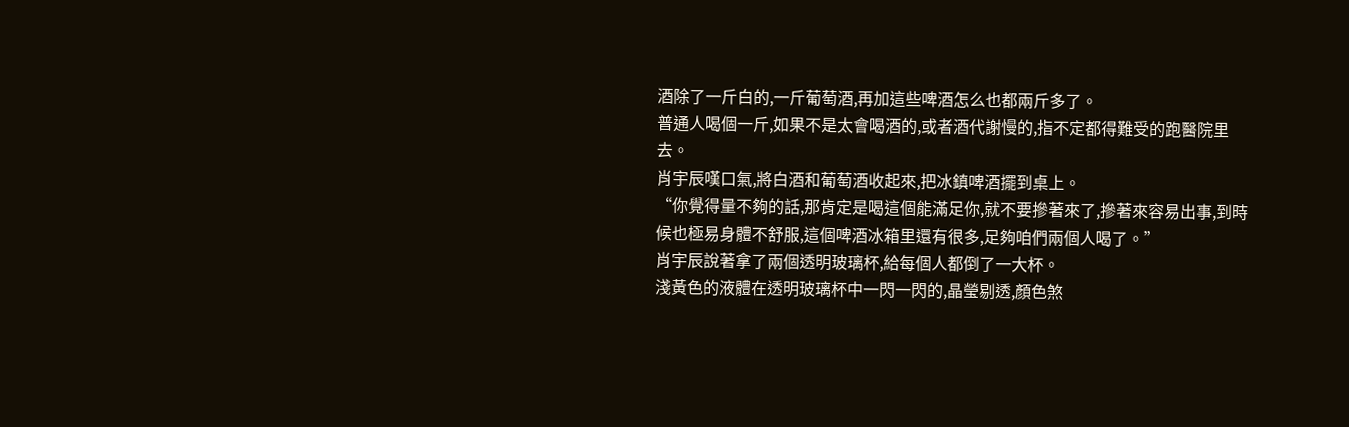酒除了一斤白的,一斤葡萄酒,再加這些啤酒怎么也都兩斤多了。
普通人喝個一斤,如果不是太會喝酒的,或者酒代謝慢的,指不定都得難受的跑醫院里去。
肖宇辰嘆口氣,將白酒和葡萄酒收起來,把冰鎮啤酒擺到桌上。
“你覺得量不夠的話,那肯定是喝這個能滿足你,就不要摻著來了,摻著來容易出事,到時候也極易身體不舒服,這個啤酒冰箱里還有很多,足夠咱們兩個人喝了。”
肖宇辰說著拿了兩個透明玻璃杯,給每個人都倒了一大杯。
淺黃色的液體在透明玻璃杯中一閃一閃的,晶瑩剔透,顏色煞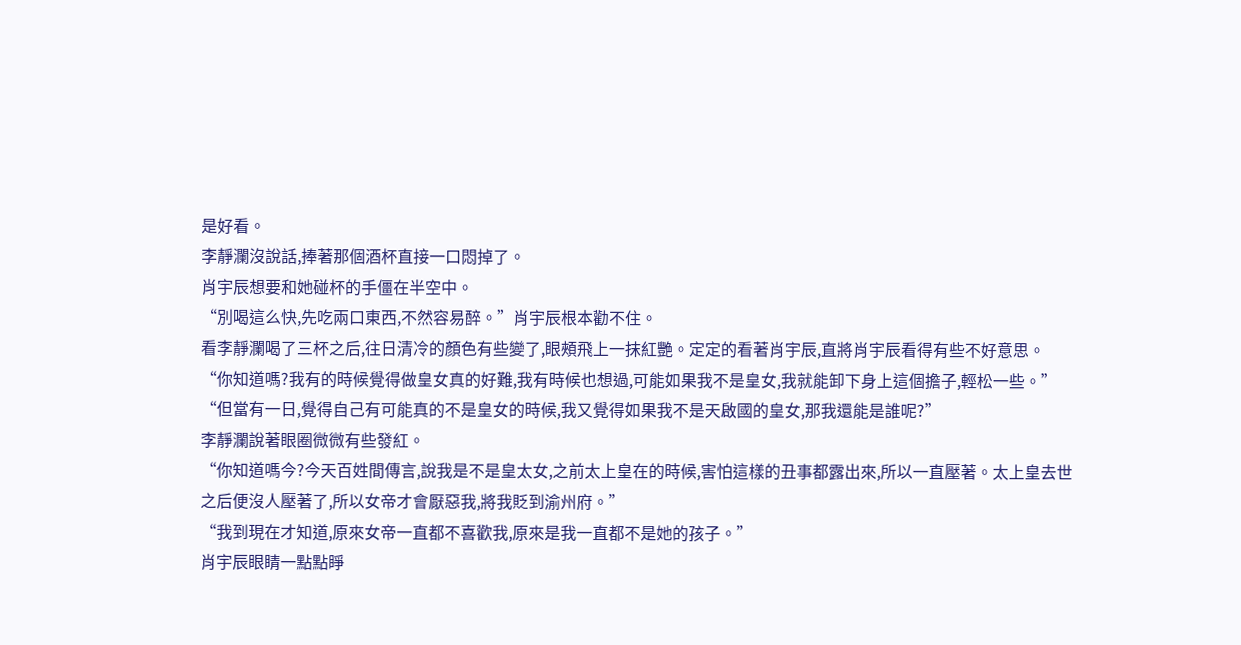是好看。
李靜瀾沒說話,捧著那個酒杯直接一口悶掉了。
肖宇辰想要和她碰杯的手僵在半空中。
“別喝這么快,先吃兩口東西,不然容易醉。”肖宇辰根本勸不住。
看李靜瀾喝了三杯之后,往日清冷的顏色有些變了,眼頰飛上一抹紅艷。定定的看著肖宇辰,直將肖宇辰看得有些不好意思。
“你知道嗎?我有的時候覺得做皇女真的好難,我有時候也想過,可能如果我不是皇女,我就能卸下身上這個擔子,輕松一些。”
“但當有一日,覺得自己有可能真的不是皇女的時候,我又覺得如果我不是天啟國的皇女,那我還能是誰呢?”
李靜瀾說著眼圈微微有些發紅。
“你知道嗎今?今天百姓間傳言,說我是不是皇太女,之前太上皇在的時候,害怕這樣的丑事都露出來,所以一直壓著。太上皇去世之后便沒人壓著了,所以女帝才會厭惡我,將我貶到渝州府。”
“我到現在才知道,原來女帝一直都不喜歡我,原來是我一直都不是她的孩子。”
肖宇辰眼睛一點點睜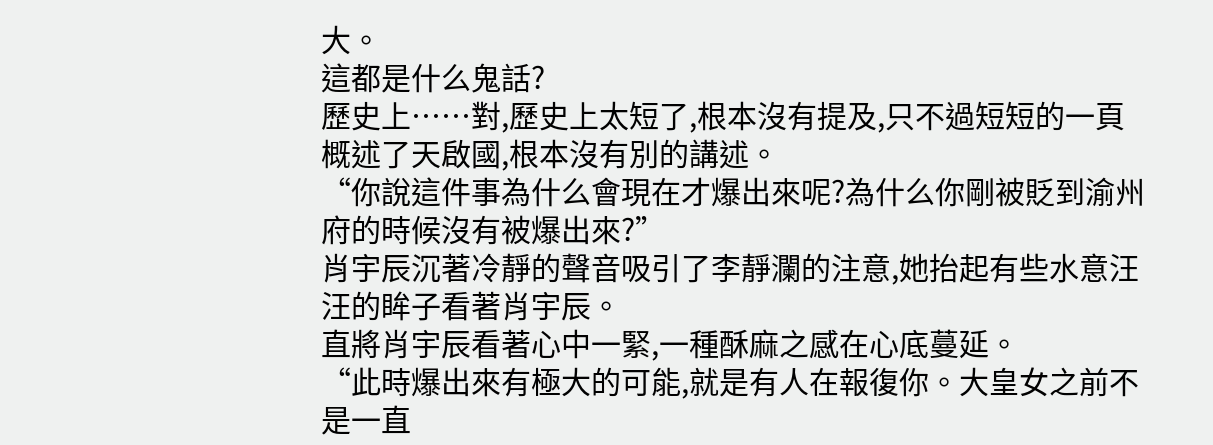大。
這都是什么鬼話?
歷史上……對,歷史上太短了,根本沒有提及,只不過短短的一頁概述了天啟國,根本沒有別的講述。
“你說這件事為什么會現在才爆出來呢?為什么你剛被貶到渝州府的時候沒有被爆出來?”
肖宇辰沉著冷靜的聲音吸引了李靜瀾的注意,她抬起有些水意汪汪的眸子看著肖宇辰。
直將肖宇辰看著心中一緊,一種酥麻之感在心底蔓延。
“此時爆出來有極大的可能,就是有人在報復你。大皇女之前不是一直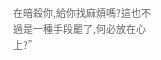在暗殺你,給你找麻煩嗎?這也不過是一種手段罷了,何必放在心上?”